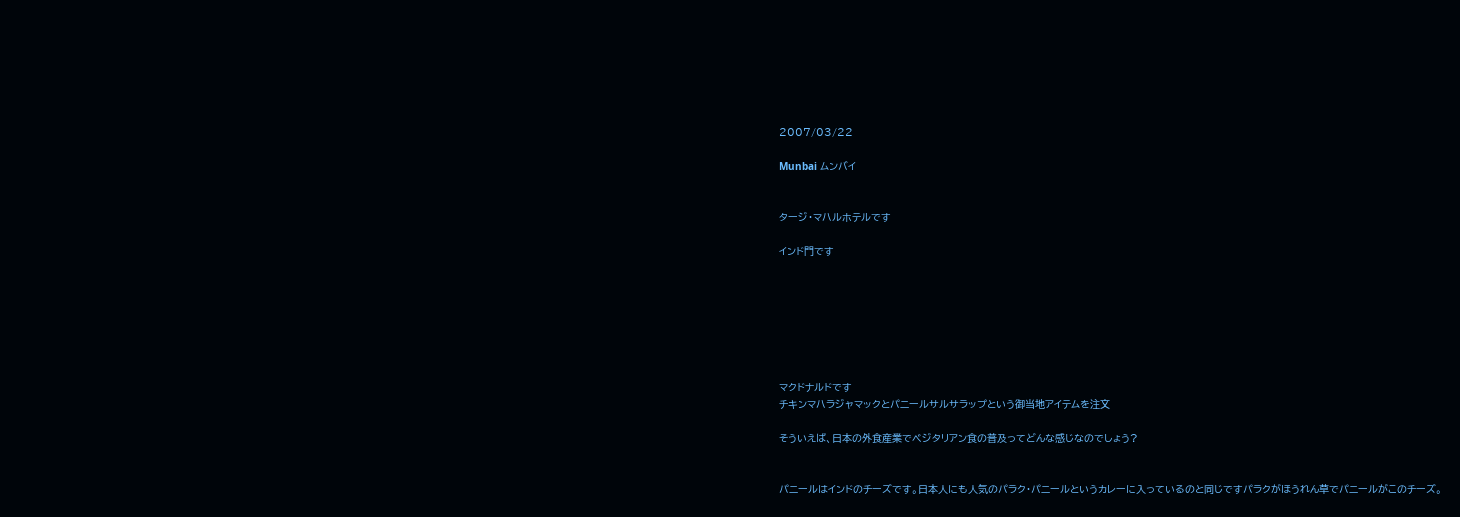2007/03/22

Munbai ムンバイ


タージ・マハルホテルです

インド門です







マクドナルドです
チキンマハラジャマックとパニールサルサラップという御当地アイテムを注文

そういえば、日本の外食産業でベジタリアン食の普及ってどんな感じなのでしょう?


パニールはインドのチーズです。日本人にも人気のパラク・パニールというカレーに入っているのと同じですパラクがほうれん草でパニールがこのチーズ。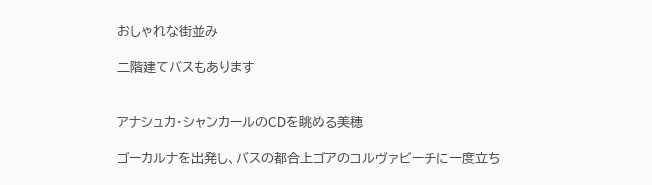おしゃれな街並み

二階建てバスもあります


アナシュカ・シャンカールのCDを眺める美穂

ゴーカルナを出発し、バスの都合上ゴアのコルヴァビーチに一度立ち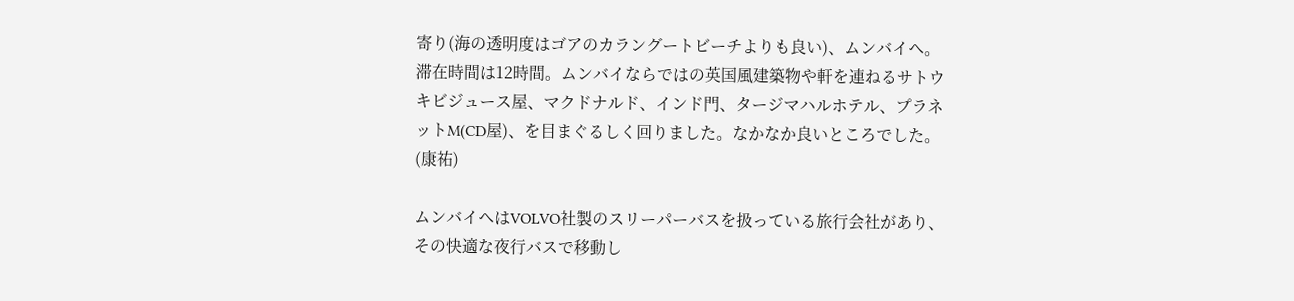寄り(海の透明度はゴアのカラングートビーチよりも良い)、ムンバイヘ。滞在時間は12時間。ムンバイならではの英国風建築物や軒を連ねるサトウキビジュース屋、マクドナルド、インド門、タージマハルホテル、プラネットM(CD屋)、を目まぐるしく回りました。なかなか良いところでした。(康祐)

ムンバイヘはVOLVO社製のスリーパーバスを扱っている旅行会社があり、その快適な夜行バスで移動し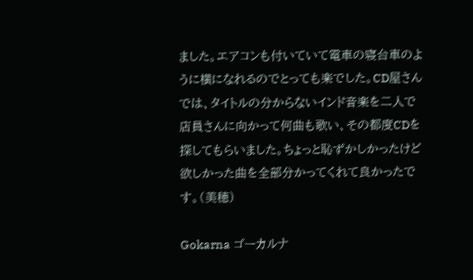ました。エアコンも付いていて電車の寝台車のように横になれるのでとっても楽でした。CD屋さんでは、タイトルの分からないインド音楽を二人で店員さんに向かって何曲も歌い、その都度CDを探してもらいました。ちょっと恥ずかしかったけど欲しかった曲を全部分かってくれて良かったです。(美穂)

Gokarna ゴーカルナ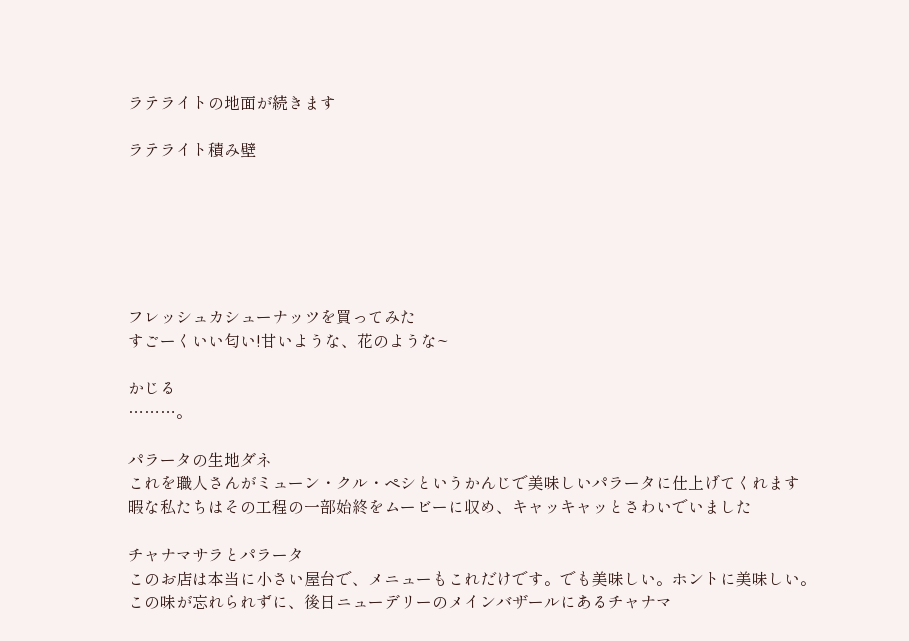ラテライトの地面が続きます

ラテライト積み壁






フレッシュカシューナッツを買ってみた
すごーくいい匂い!甘いような、花のような~

かじる
………。

パラータの生地ダネ
これを職人さんがミューン・クル・ペシというかんじで美味しいパラータに仕上げてくれます
暇な私たちはその工程の一部始終をムービーに収め、キャッキャッとさわいでいました

チャナマサラとパラータ
このお店は本当に小さい屋台で、メニューもこれだけです。でも美味しい。ホントに美味しい。
この味が忘れられずに、後日ニューデリーのメインバザールにあるチャナマ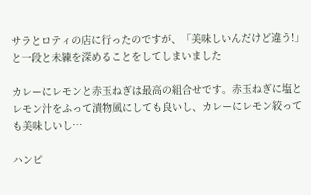サラとロティの店に行ったのですが、「美味しいんだけど違う!」と一段と未練を深めることをしてしまいました

カレーにレモンと赤玉ねぎは最高の組合せです。赤玉ねぎに塩とレモン汁をふって漬物風にしても良いし、カレーにレモン絞っても美味しいし…

ハンピ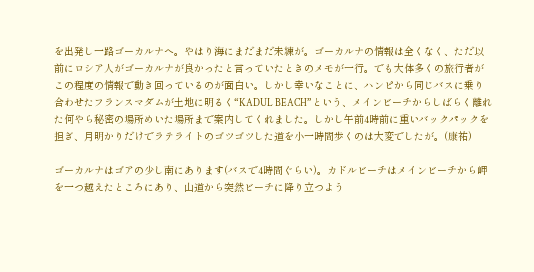を出発し一路ゴーカルナへ。やはり海にまだまだ未練が。ゴーカルナの情報は全くなく、ただ以前にロシア人がゴーカルナが良かったと言っていたときのメモが一行。でも大体多くの旅行者がこの程度の情報で動き回っているのが面白い。しかし幸いなことに、ハンピから同じバスに乗り合わせたフランスマダムが土地に明るく“KADUL BEACH”という、メインビーチからしばらく離れた何やら秘密の場所めいた場所まで案内してくれました。しかし午前4時前に重いバックパックを担ぎ、月明かりだけでラテライトのゴツゴツした道を小一時間歩くのは大変でしたが。(康祐)

ゴーカルナはゴアの少し南にあります(バスで4時間ぐらい)。カドルビーチはメインビーチから岬を一つ越えたところにあり、山道から突然ビーチに降り立つよう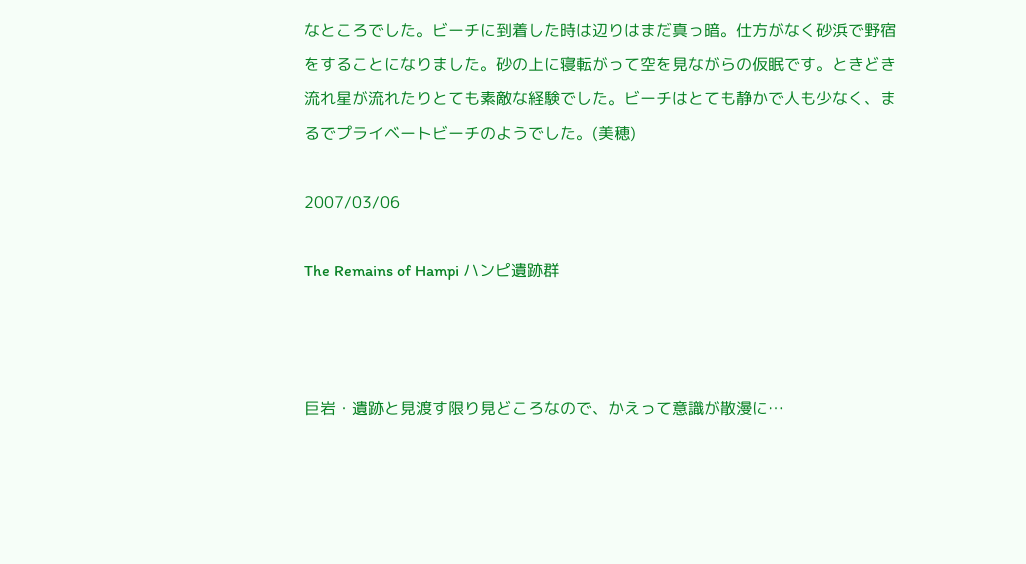なところでした。ビーチに到着した時は辺りはまだ真っ暗。仕方がなく砂浜で野宿をすることになりました。砂の上に寝転がって空を見ながらの仮眠です。ときどき流れ星が流れたりとても素敵な経験でした。ビーチはとても静かで人も少なく、まるでプライベートビーチのようでした。(美穂)

2007/03/06

The Remains of Hampi ハンピ遺跡群



巨岩・遺跡と見渡す限り見どころなので、かえって意識が散漫に…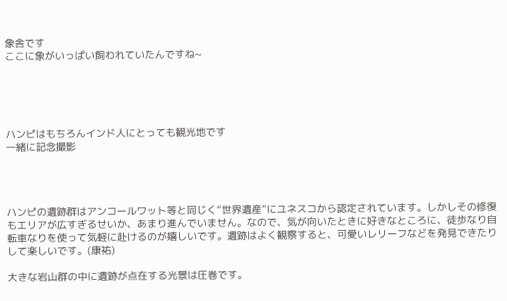象舎です
ここに象がいっぱい飼われていたんですね~





ハンピはもちろんインド人にとっても観光地です
一緒に記念撮影




ハンピの遺跡群はアンコールワット等と同じく“世界遺産”にユネスコから認定されています。しかしその修復もエリアが広すぎるせいか、あまり進んでいません。なので、気が向いたときに好きなところに、徒歩なり自転車なりを使って気軽に赴けるのが嬉しいです。遺跡はよく観察すると、可愛いレリーフなどを発見できたりして楽しいです。(康祐)

大きな岩山群の中に遺跡が点在する光景は圧巻です。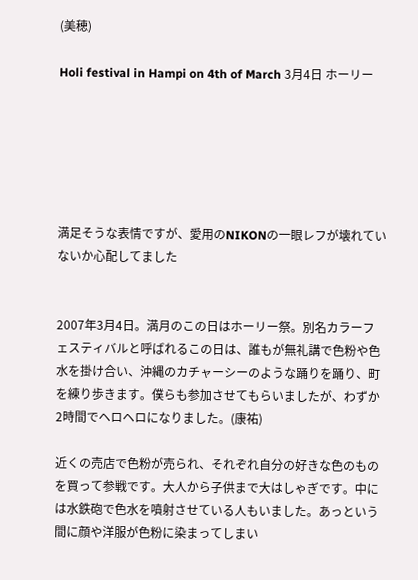(美穂)

Holi festival in Hampi on 4th of March 3月4日 ホーリー






満足そうな表情ですが、愛用のNIKONの一眼レフが壊れていないか心配してました


2007年3月4日。満月のこの日はホーリー祭。別名カラーフェスティバルと呼ばれるこの日は、誰もが無礼講で色粉や色水を掛け合い、沖縄のカチャーシーのような踊りを踊り、町を練り歩きます。僕らも参加させてもらいましたが、わずか2時間でヘロヘロになりました。(康祐)

近くの売店で色粉が売られ、それぞれ自分の好きな色のものを買って参戦です。大人から子供まで大はしゃぎです。中には水鉄砲で色水を噴射させている人もいました。あっという間に顔や洋服が色粉に染まってしまい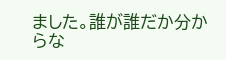ました。誰が誰だか分からな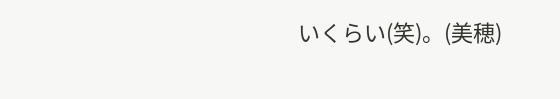いくらい(笑)。(美穂)